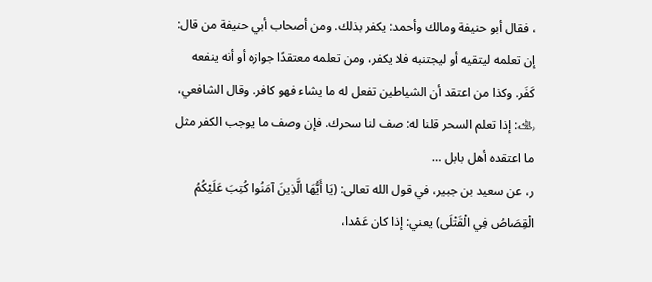، فقال أبو حنيفة ومالك وأحمد: يكفر بذلك. ومن أصحاب أبي حنيفة من قال: إن تعلمه ليتقيه أو ليجتنبه فلا يكفر، ومن تعلمه معتقدًا جوازه أو أنه ينفعه كَفَر. وكذا من اعتقد أن الشياطين تفعل له ما يشاء فهو كافر. وقال الشافعي، ﵀: إذا تعلم السحر قلنا له: صف لنا سحرك. فإن وصف ما يوجب الكفر مثل ما اعتقده أهل بابل …
ر، عن سعيد بن جبير، في قول الله تعالى: (يَا أَيُّهَا الَّذِينَ آمَنُوا كُتِبَ عَلَيْكُمُ الْقِصَاصُ فِي الْقَتْلَى) يعني: إذا كان عَمْدا،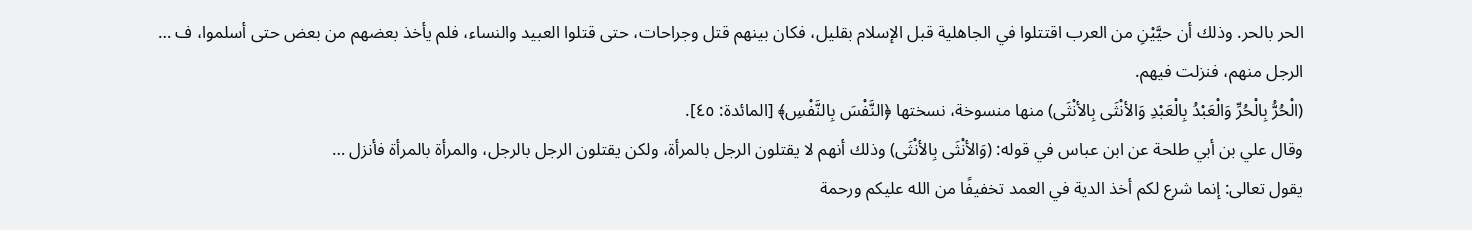الحر بالحر. وذلك أن حيَّيْنِ من العرب اقتتلوا في الجاهلية قبل الإسلام بقليل، فكان بينهم قتل وجراحات، حتى قتلوا العبيد والنساء، فلم يأخذ بعضهم من بعض حتى أسلموا، ف …
الرجل منهم، فنزلت فيهم.
(الْحُرُّ بِالْحُرِّ وَالْعَبْدُ بِالْعَبْدِ وَالأنْثَى بِالأنْثَى) منها منسوخة، نسختها ﴿النَّفْسَ بِالنَّفْسِ﴾ [المائدة: ٤٥].
وقال علي بن أبي طلحة عن ابن عباس في قوله: (وَالأنْثَى بِالأنْثَى) وذلك أنهم لا يقتلون الرجل بالمرأة، ولكن يقتلون الرجل بالرجل، والمرأة بالمرأة فأنزل …
يقول تعالى: إنما شرع لكم أخذ الدية في العمد تخفيفًا من الله عليكم ورحمة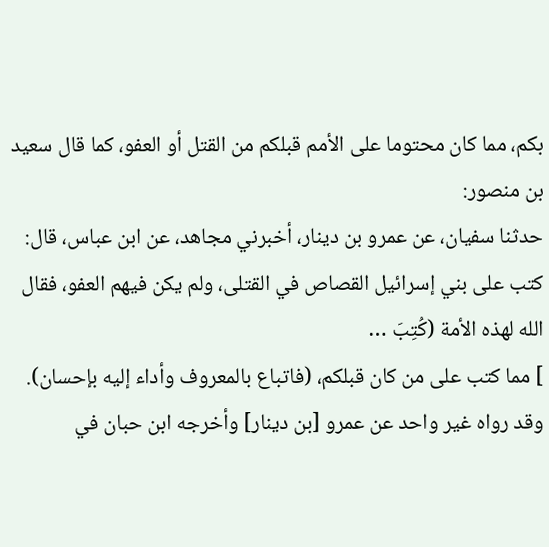بكم، مما كان محتوما على الأمم قبلكم من القتل أو العفو، كما قال سعيد بن منصور:
حدثنا سفيان، عن عمرو بن دينار، أخبرني مجاهد، عن ابن عباس، قال: كتب على بني إسرائيل القصاص في القتلى، ولم يكن فيهم العفو، فقال الله لهذه الأمة (كُتِبَ …
] مما كتب على من كان قبلكم، (فاتباع بالمعروف وأداء إليه بإحسان).
وقد رواه غير واحد عن عمرو [بن دينار] وأخرجه ابن حبان في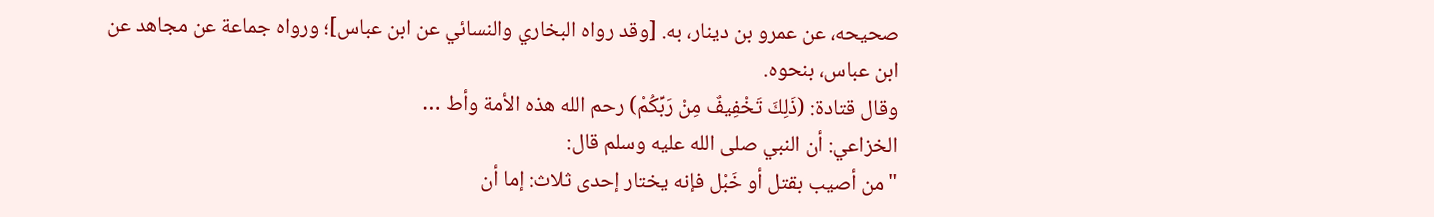صحيحه، عن عمرو بن دينار، به. [وقد رواه البخاري والنسائي عن ابن عباس]؛ ورواه جماعة عن مجاهد عن ابن عباس، بنحوه.
وقال قتادة: (ذَلِكَ تَخْفِيفٌ مِنْ رَبِّكُمْ) رحم الله هذه الأمة وأط …
الخزاعي: أن النبي صلى الله عليه وسلم قال:
"من أصيب بقتل أو خَبْل فإنه يختار إحدى ثلاث: إما أن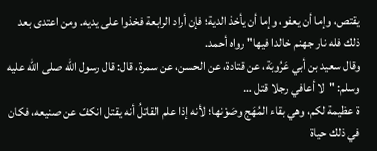يقتص، وإما أن يعفو، وإما أن يأخذ الدية؛ فإن أراد الرابعة فخذوا على يديه. ومن اعتدى بعد ذلك فله نار جهنم خالدا فيها" رواه أحمد.
وقال سعيد بن أبي عَرُوبَة، عن قتادة، عن الحسن، عن سمرة، قال: قال رسول الله صلى الله عليه وسلم: "لا أعافي رجلا قتل …
ة عظيمة لكم، وهي بقاء المُهَج وصَوْنها؛ لأنه إذا علم القاتلُ أنه يقتل انكفّ عن صنيعه، فكان في ذلك حياة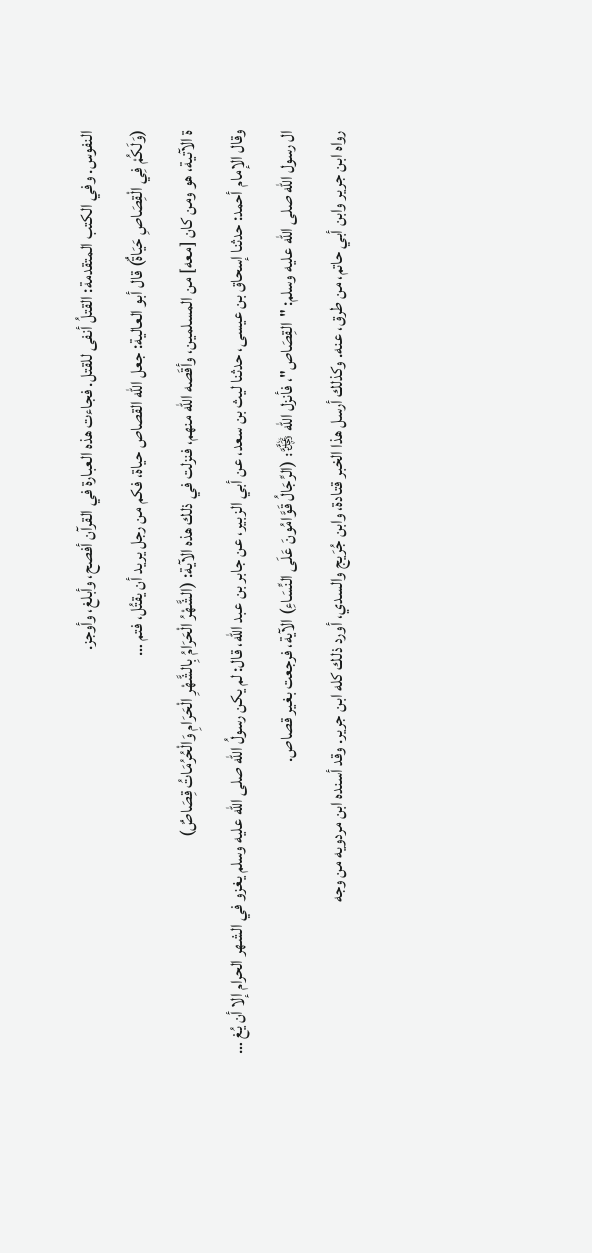النفوس. وفي الكتب المتقدمة: القتلُ أنفى للقتل. فجاءت هذه العبارة في القرآن أفصح، وأبلغ، وأوجز.
(وَلَكُمْ فِي الْقِصَاصِ حَيَاةٌ) قال أبو العالية: جعل الله القصاص حياة، فكم من رجل يريد أن يقتُل، فتم …
ة الآتية، هو ومن كان [معه] من المسلمين، وأقَصه الله منهم، فنزلت في ذلك هذه الآية: (الشَّهْرُ الْحَرَامُ بِالشَّهْرِ الْحَرَامِ وَالْحُرُمَاتُ قِصَاصٌ)
وقال الإمام أحمد: حدثنا إسحاق بن عيسى، حدثنا ليث بن سعد، عن أبي الزبير، عن جابر بن عبد الله، قال: لم يكن رسولُ الله صلى الله عليه وسلم يغزو في الشهر الحرام إلا أن يُغ …
ال رسول الله صلى الله عليه وسلم: "القِصَاص"، فأنزل الله ﷿: (الرِّجَالُ قَوَّامُونَ عَلَى النِّسَاءِ) الآية، فرجعت بغير قصاص.
رواه ابن جرير وابن أبي حاتم، من طرق، عنه. وكذلك أرسل هذا الخبر قتادة، وابن جُرَيج والسدي، أورد ذلك كله ابن جرير. وقد أسنده ابن مردويه من وجه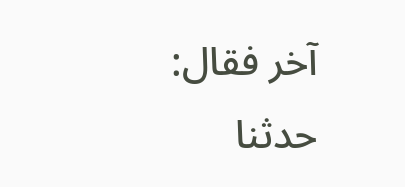آخر فقال:
حدثنا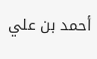أحمد بن علي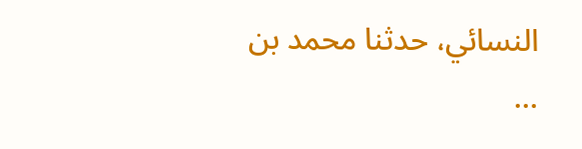النسائي، حدثنا محمد بن …